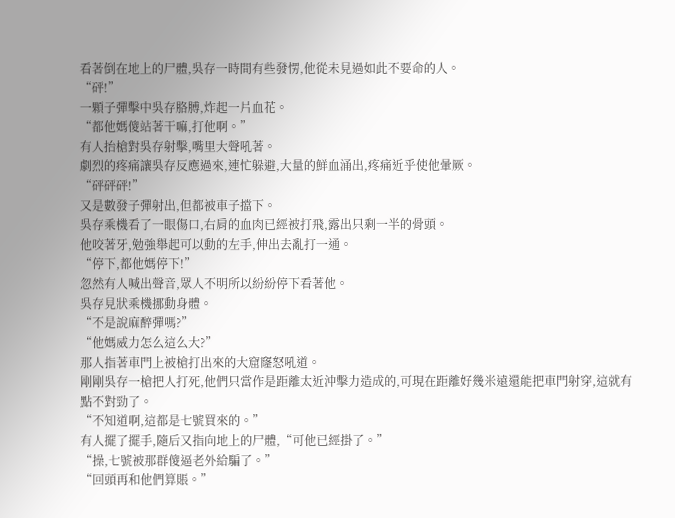看著倒在地上的尸體,吳存一時間有些發愣,他從未見過如此不要命的人。
“砰!”
一顆子彈擊中吳存胳膊,炸起一片血花。
“都他媽傻站著干嘛,打他啊。”
有人抬槍對吳存射擊,嘴里大聲吼著。
劇烈的疼痛讓吳存反應過來,連忙躲避,大量的鮮血涌出,疼痛近乎使他暈厥。
“砰砰砰!”
又是數發子彈射出,但都被車子擋下。
吳存乘機看了一眼傷口,右肩的血肉已經被打飛,露出只剩一半的骨頭。
他咬著牙,勉強舉起可以動的左手,伸出去亂打一通。
“停下,都他媽停下!”
忽然有人喊出聲音,眾人不明所以紛紛停下看著他。
吳存見狀乘機挪動身體。
“不是說麻醉彈嗎?”
“他媽威力怎么這么大?”
那人指著車門上被槍打出來的大窟窿怒吼道。
剛剛吳存一槍把人打死,他們只當作是距離太近沖擊力造成的,可現在距離好幾米遠還能把車門射穿,這就有點不對勁了。
“不知道啊,這都是七號買來的。”
有人擺了擺手,隨后又指向地上的尸體,“可他已經掛了。”
“操,七號被那群傻逼老外給騙了。”
“回頭再和他們算賬。”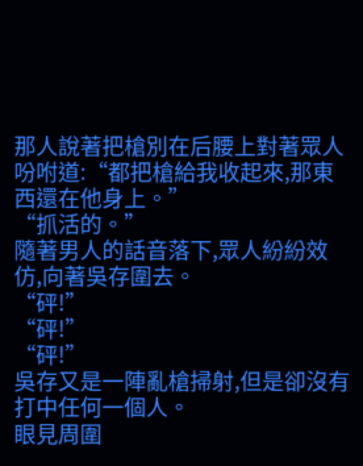那人說著把槍別在后腰上對著眾人吩咐道:“都把槍給我收起來,那東西還在他身上。”
“抓活的。”
隨著男人的話音落下,眾人紛紛效仿,向著吳存圍去。
“砰!”
“砰!”
“砰!”
吳存又是一陣亂槍掃射,但是卻沒有打中任何一個人。
眼見周圍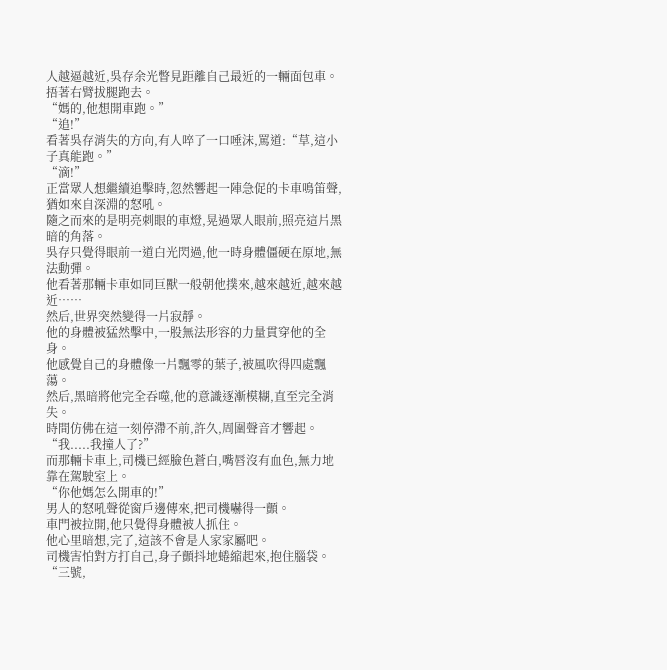人越逼越近,吳存余光瞥見距離自己最近的一輛面包車。
捂著右臂拔腿跑去。
“媽的,他想開車跑。”
“追!”
看著吳存消失的方向,有人啐了一口唾沫,罵道:“草,這小子真能跑。”
“滴!”
正當眾人想繼續追擊時,忽然響起一陣急促的卡車鳴笛聲,猶如來自深淵的怒吼。
隨之而來的是明亮刺眼的車燈,晃過眾人眼前,照亮這片黑暗的角落。
吳存只覺得眼前一道白光閃過,他一時身體僵硬在原地,無法動彈。
他看著那輛卡車如同巨獸一般朝他撲來,越來越近,越來越近……
然后,世界突然變得一片寂靜。
他的身體被猛然擊中,一股無法形容的力量貫穿他的全身。
他感覺自己的身體像一片飄零的葉子,被風吹得四處飄蕩。
然后,黑暗將他完全吞噬,他的意識逐漸模糊,直至完全消失。
時間仿佛在這一刻停滯不前,許久,周圍聲音才響起。
“我.....我撞人了?”
而那輛卡車上,司機已經臉色蒼白,嘴唇沒有血色,無力地靠在駕駛室上。
“你他媽怎么開車的!”
男人的怒吼聲從窗戶邊傳來,把司機嚇得一顫。
車門被拉開,他只覺得身體被人抓住。
他心里暗想,完了,這該不會是人家家屬吧。
司機害怕對方打自己,身子顫抖地蜷縮起來,抱住腦袋。
“三號,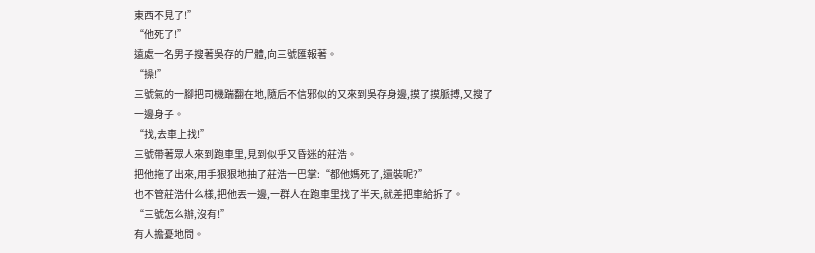東西不見了!”
“他死了!”
遠處一名男子搜著吳存的尸體,向三號匯報著。
“操!”
三號氣的一腳把司機踹翻在地,隨后不信邪似的又來到吳存身邊,摸了摸脈搏,又搜了一邊身子。
“找,去車上找!”
三號帶著眾人來到跑車里,見到似乎又昏迷的莊浩。
把他拖了出來,用手狠狠地抽了莊浩一巴掌:“都他媽死了,還裝呢?”
也不管莊浩什么樣,把他丟一邊,一群人在跑車里找了半天,就差把車給拆了。
“三號怎么辦,沒有!”
有人擔憂地問。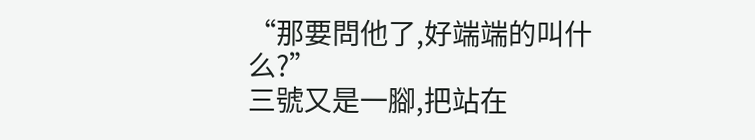“那要問他了,好端端的叫什么?”
三號又是一腳,把站在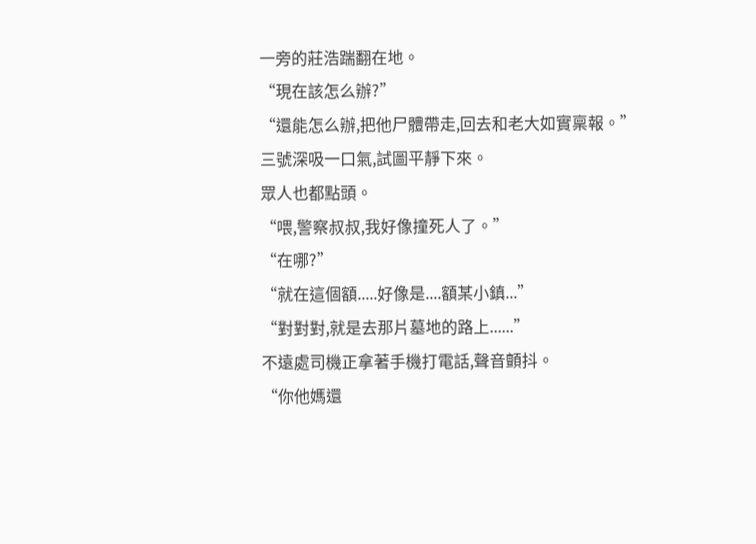一旁的莊浩踹翻在地。
“現在該怎么辦?”
“還能怎么辦,把他尸體帶走,回去和老大如實稟報。”
三號深吸一口氣,試圖平靜下來。
眾人也都點頭。
“喂,警察叔叔,我好像撞死人了。”
“在哪?”
“就在這個額.....好像是....額某小鎮...”
“對對對,就是去那片墓地的路上......”
不遠處司機正拿著手機打電話,聲音顫抖。
“你他媽還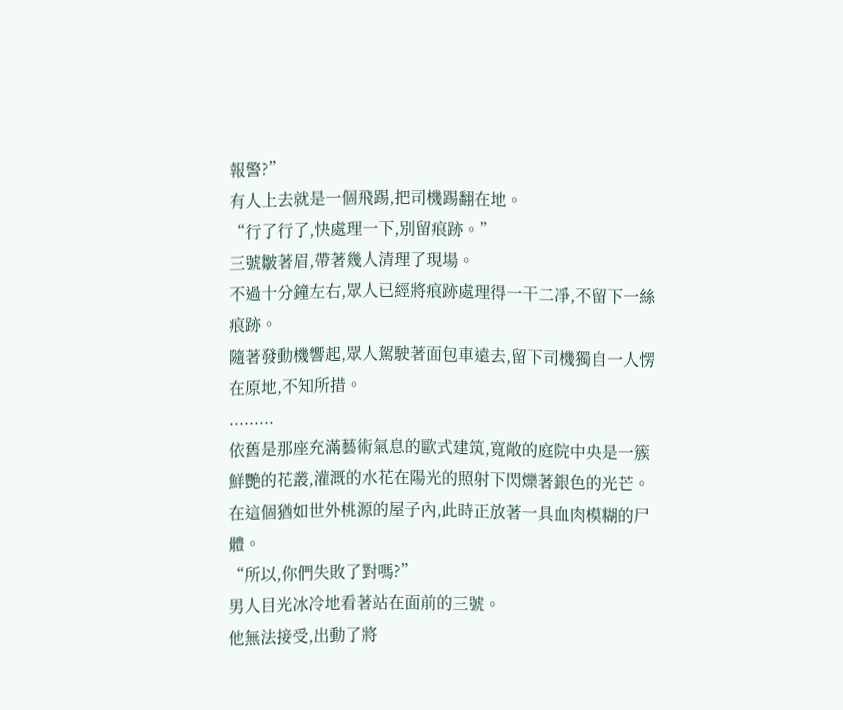報警?”
有人上去就是一個飛踢,把司機踢翻在地。
“行了行了,快處理一下,別留痕跡。”
三號皺著眉,帶著幾人清理了現場。
不過十分鐘左右,眾人已經將痕跡處理得一干二凈,不留下一絲痕跡。
隨著發動機響起,眾人駕駛著面包車遠去,留下司機獨自一人愣在原地,不知所措。
.........
依舊是那座充滿藝術氣息的歐式建筑,寬敞的庭院中央是一簇鮮艷的花叢,灌溉的水花在陽光的照射下閃爍著銀色的光芒。
在這個猶如世外桃源的屋子內,此時正放著一具血肉模糊的尸體。
“所以,你們失敗了對嗎?”
男人目光冰冷地看著站在面前的三號。
他無法接受,出動了將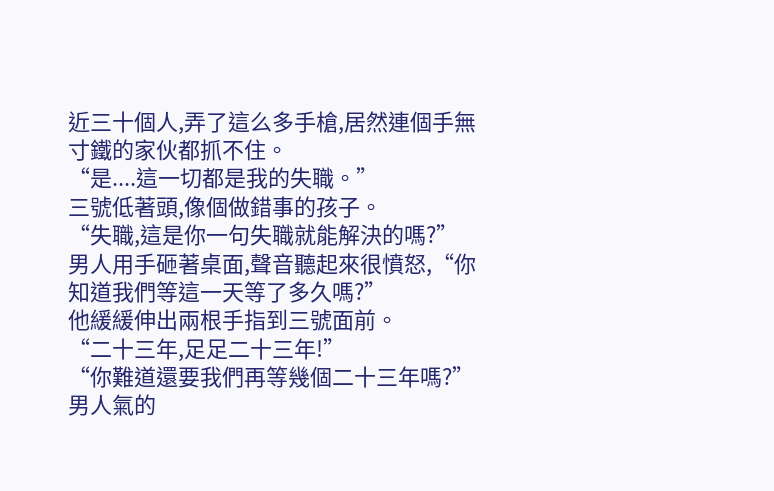近三十個人,弄了這么多手槍,居然連個手無寸鐵的家伙都抓不住。
“是....這一切都是我的失職。”
三號低著頭,像個做錯事的孩子。
“失職,這是你一句失職就能解決的嗎?”
男人用手砸著桌面,聲音聽起來很憤怒,“你知道我們等這一天等了多久嗎?”
他緩緩伸出兩根手指到三號面前。
“二十三年,足足二十三年!”
“你難道還要我們再等幾個二十三年嗎?”
男人氣的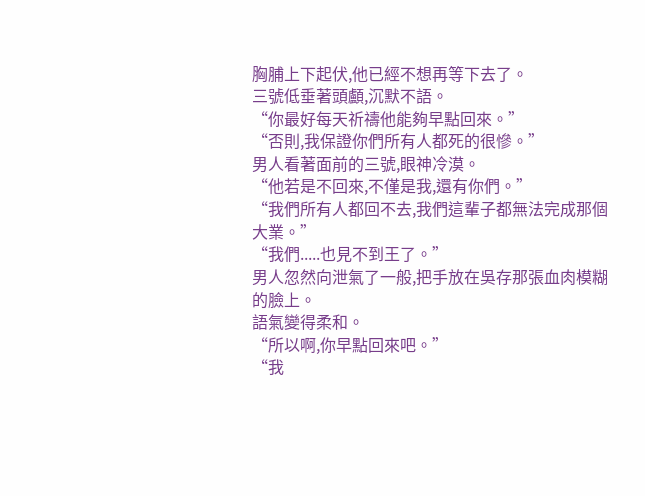胸脯上下起伏,他已經不想再等下去了。
三號低垂著頭顱,沉默不語。
“你最好每天祈禱他能夠早點回來。”
“否則,我保證你們所有人都死的很慘。”
男人看著面前的三號,眼神冷漠。
“他若是不回來,不僅是我,還有你們。”
“我們所有人都回不去,我們這輩子都無法完成那個大業。”
“我們.....也見不到王了。”
男人忽然向泄氣了一般,把手放在吳存那張血肉模糊的臉上。
語氣變得柔和。
“所以啊,你早點回來吧。”
“我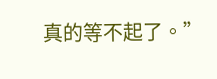真的等不起了。”